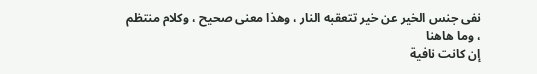نفى جنس الخير عن خير تتعقبه النار ، وهذا معنى صحيح ، وكلام منتظم ، وما هاهنا
إن كانت نافية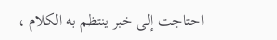احتاجت إلى خبر ينتظم به الكلام ،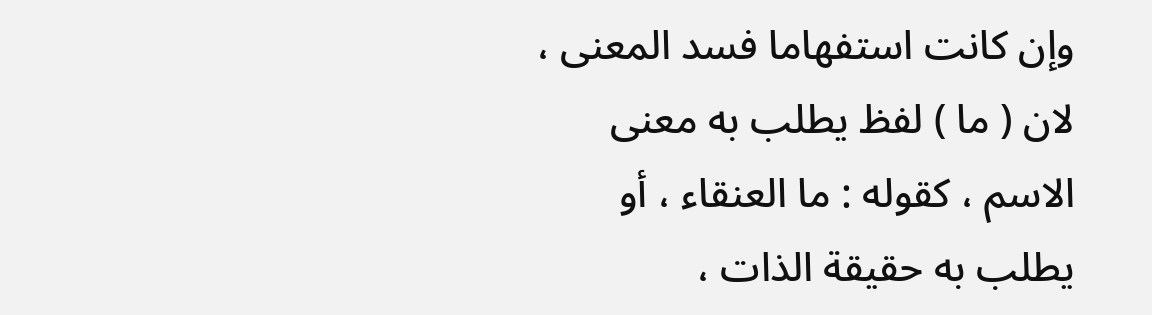وإن كانت استفهاما فسد المعنى ،
لان ( ما ) لفظ يطلب به معنى الاسم ، كقوله : ما العنقاء ، أو يطلب به حقيقة الذات ،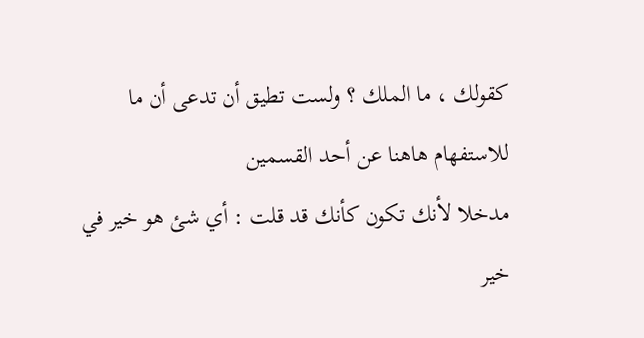كقولك ، ما الملك ؟ ولست تطيق أن تدعى أن ما للاستفهام هاهنا عن أحد القسمين
مدخلا لأنك تكون كأنك قد قلت : أي شئ هو خير في خير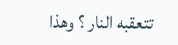تتعقبه النار ؟ وهذا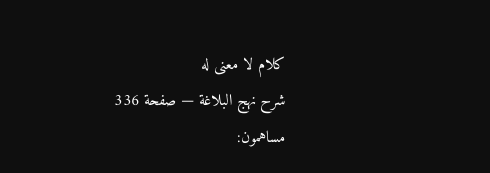كلام لا معنى له
شرح نهج البلاغة — صفحة 336
مساهمون: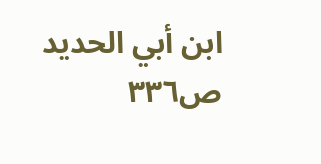ابن أبي الحديد
ص٣٣٦